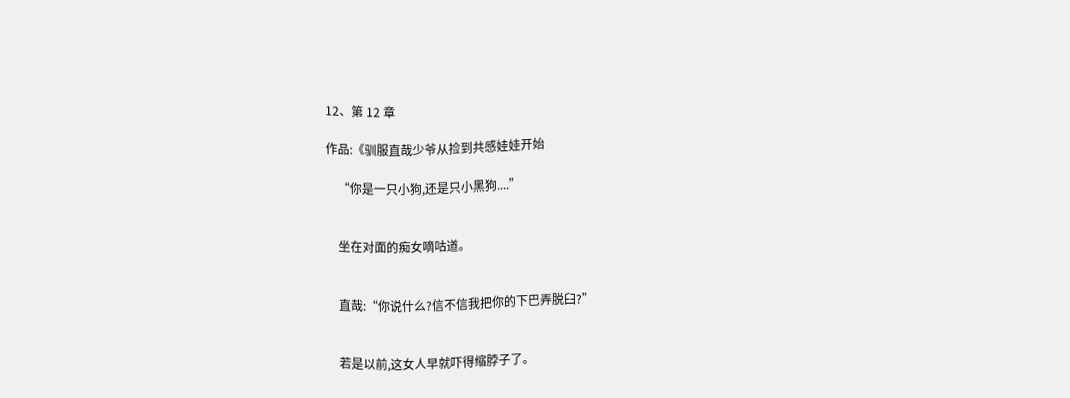12、第 12 章

作品:《驯服直哉少爷从捡到共感娃娃开始

    “你是一只小狗,还是只小黑狗....”


    坐在对面的痴女嘀咕道。


    直哉:“你说什么?信不信我把你的下巴弄脱臼?”


    若是以前,这女人早就吓得缩脖子了。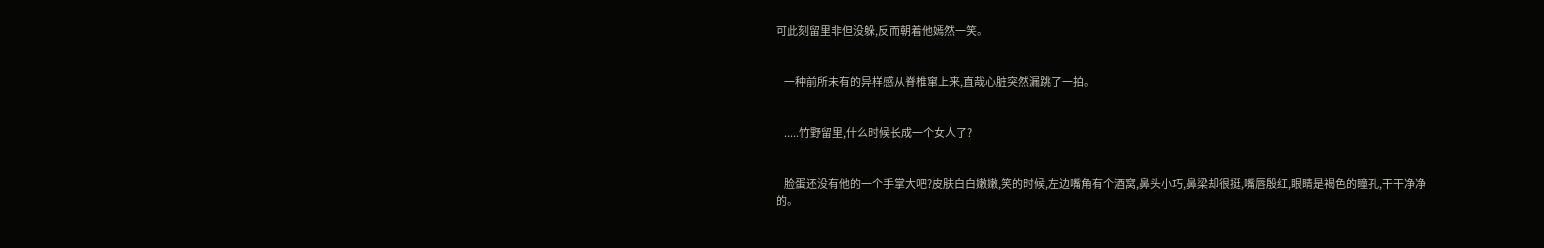可此刻留里非但没躲,反而朝着他嫣然一笑。


    一种前所未有的异样感从脊椎窜上来,直哉心脏突然漏跳了一拍。


    .....竹野留里,什么时候长成一个女人了?


    脸蛋还没有他的一个手掌大吧?皮肤白白嫩嫩,笑的时候,左边嘴角有个酒窝,鼻头小巧,鼻梁却很挺,嘴唇殷红,眼睛是褐色的瞳孔,干干净净的。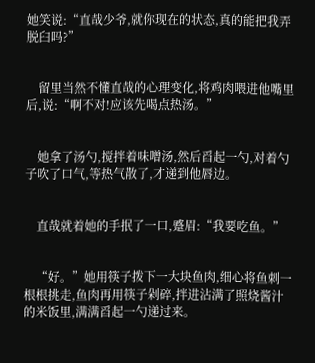她笑说:“直哉少爷,就你现在的状态,真的能把我弄脱臼吗?”


    留里当然不懂直哉的心理变化,将鸡肉喂进他嘴里后,说:“啊不对!应该先喝点热汤。”


    她拿了汤勺,搅拌着味噌汤,然后舀起一勺,对着勺子吹了口气,等热气散了,才递到他唇边。


    直哉就着她的手抿了一口,蹙眉:“我要吃鱼。”


    “好。”她用筷子拨下一大块鱼肉,细心将鱼刺一根根挑走,鱼肉再用筷子剁碎,拌进沾满了照烧酱汁的米饭里,满满舀起一勺递过来。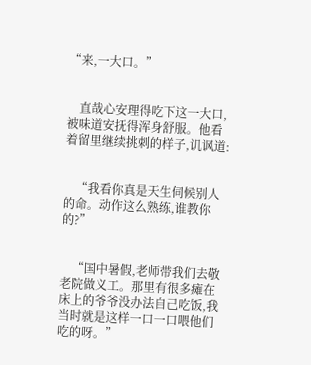“来,一大口。”


    直哉心安理得吃下这一大口,被味道安抚得浑身舒服。他看着留里继续挑刺的样子,讥讽道:


    “我看你真是天生伺候别人的命。动作这么熟练,谁教你的?”


    “国中暑假,老师带我们去敬老院做义工。那里有很多瘫在床上的爷爷没办法自己吃饭,我当时就是这样一口一口喂他们吃的呀。”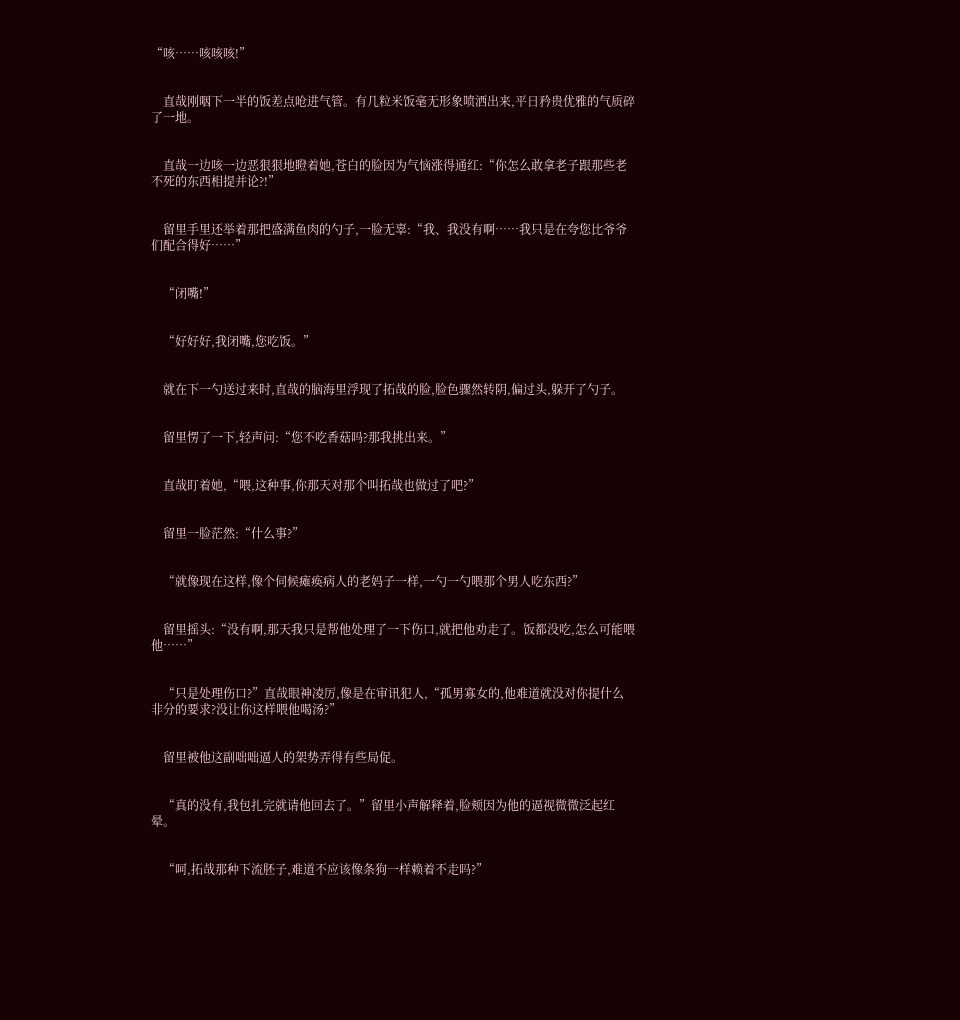“咳……咳咳咳!”


    直哉刚咽下一半的饭差点呛进气管。有几粒米饭毫无形象喷洒出来,平日矜贵优雅的气质碎了一地。


    直哉一边咳一边恶狠狠地瞪着她,苍白的脸因为气恼涨得通红:“你怎么敢拿老子跟那些老不死的东西相提并论?!”


    留里手里还举着那把盛满鱼肉的勺子,一脸无辜:“我、我没有啊……我只是在夸您比爷爷们配合得好……”


    “闭嘴!”


    “好好好,我闭嘴,您吃饭。”


    就在下一勺送过来时,直哉的脑海里浮现了拓哉的脸,脸色骤然转阴,偏过头,躲开了勺子。


    留里愣了一下,轻声问:“您不吃香菇吗?那我挑出来。”


    直哉盯着她,“喂,这种事,你那天对那个叫拓哉也做过了吧?”


    留里一脸茫然:“什么事?”


    “就像现在这样,像个伺候瘫痪病人的老妈子一样,一勺一勺喂那个男人吃东西?”


    留里摇头:“没有啊,那天我只是帮他处理了一下伤口,就把他劝走了。饭都没吃,怎么可能喂他……”


    “只是处理伤口?”直哉眼神凌厉,像是在审讯犯人,“孤男寡女的,他难道就没对你提什么非分的要求?没让你这样喂他喝汤?”


    留里被他这副咄咄逼人的架势弄得有些局促。


    “真的没有,我包扎完就请他回去了。”留里小声解释着,脸颊因为他的逼视微微泛起红晕。


    “呵,拓哉那种下流胚子,难道不应该像条狗一样赖着不走吗?”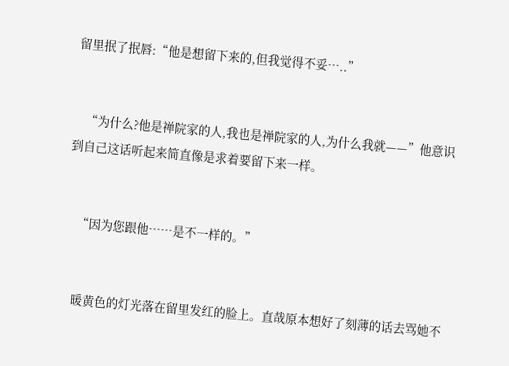留里抿了抿唇:“他是想留下来的,但我觉得不妥…..”


    “为什么?他是禅院家的人,我也是禅院家的人,为什么我就——”他意识到自己这话听起来简直像是求着要留下来一样。


    “因为您跟他……是不一样的。”


    暖黄色的灯光落在留里发红的脸上。直哉原本想好了刻薄的话去骂她不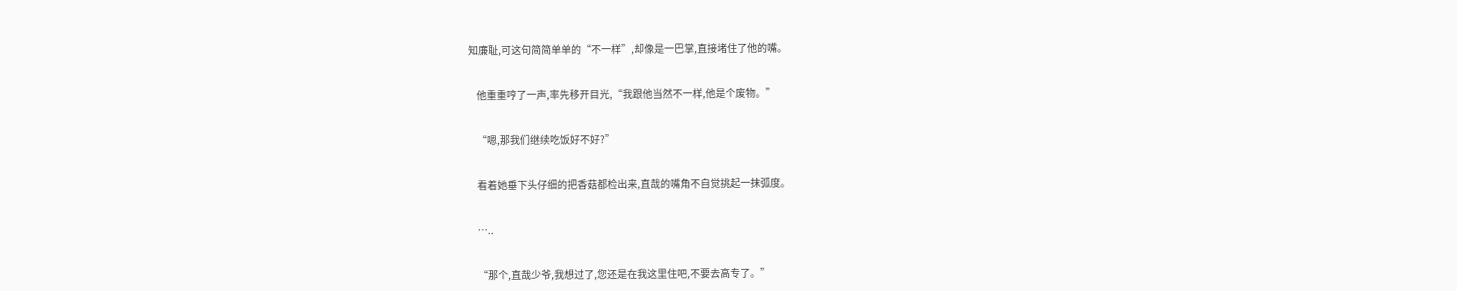知廉耻,可这句简简单单的“不一样”,却像是一巴掌,直接堵住了他的嘴。


    他重重哼了一声,率先移开目光,“我跟他当然不一样,他是个废物。”


    “嗯,那我们继续吃饭好不好?”


    看着她垂下头仔细的把香菇都检出来,直哉的嘴角不自觉挑起一抹弧度。


    …..


    “那个,直哉少爷,我想过了,您还是在我这里住吧,不要去高专了。”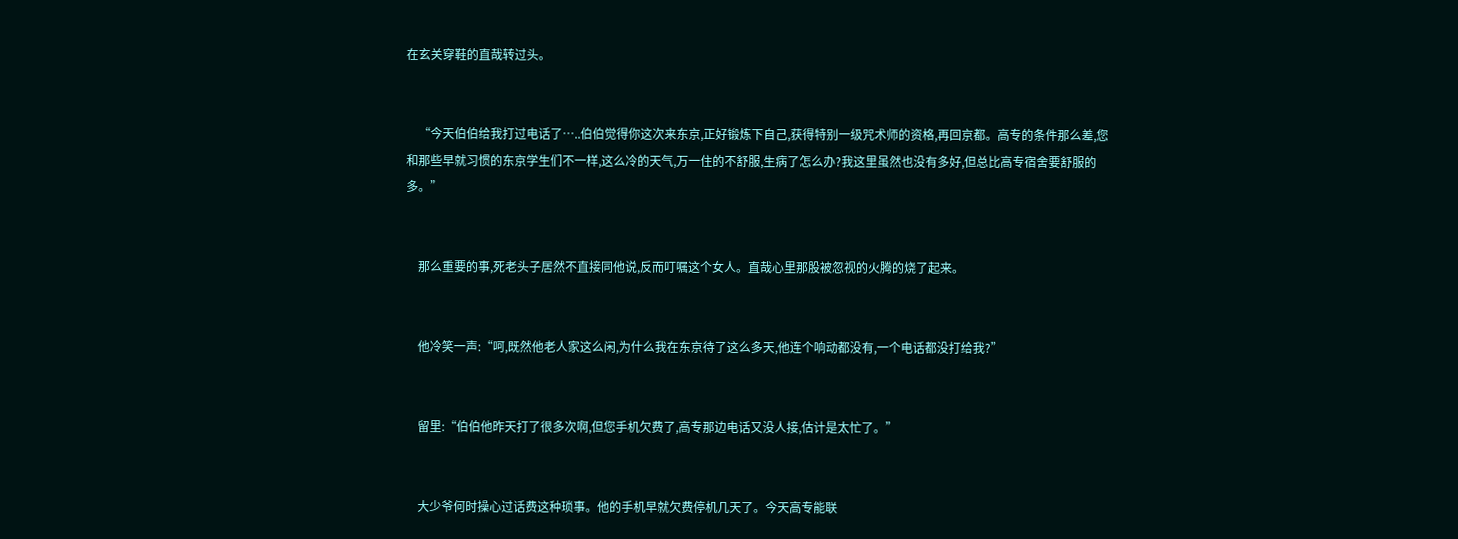在玄关穿鞋的直哉转过头。


    “今天伯伯给我打过电话了…..伯伯觉得你这次来东京,正好锻炼下自己,获得特别一级咒术师的资格,再回京都。高专的条件那么差,您和那些早就习惯的东京学生们不一样,这么冷的天气,万一住的不舒服,生病了怎么办?我这里虽然也没有多好,但总比高专宿舍要舒服的多。”


    那么重要的事,死老头子居然不直接同他说,反而叮嘱这个女人。直哉心里那股被忽视的火腾的烧了起来。


    他冷笑一声:“呵,既然他老人家这么闲,为什么我在东京待了这么多天,他连个响动都没有,一个电话都没打给我?”


    留里:“伯伯他昨天打了很多次啊,但您手机欠费了,高专那边电话又没人接,估计是太忙了。”


    大少爷何时操心过话费这种琐事。他的手机早就欠费停机几天了。今天高专能联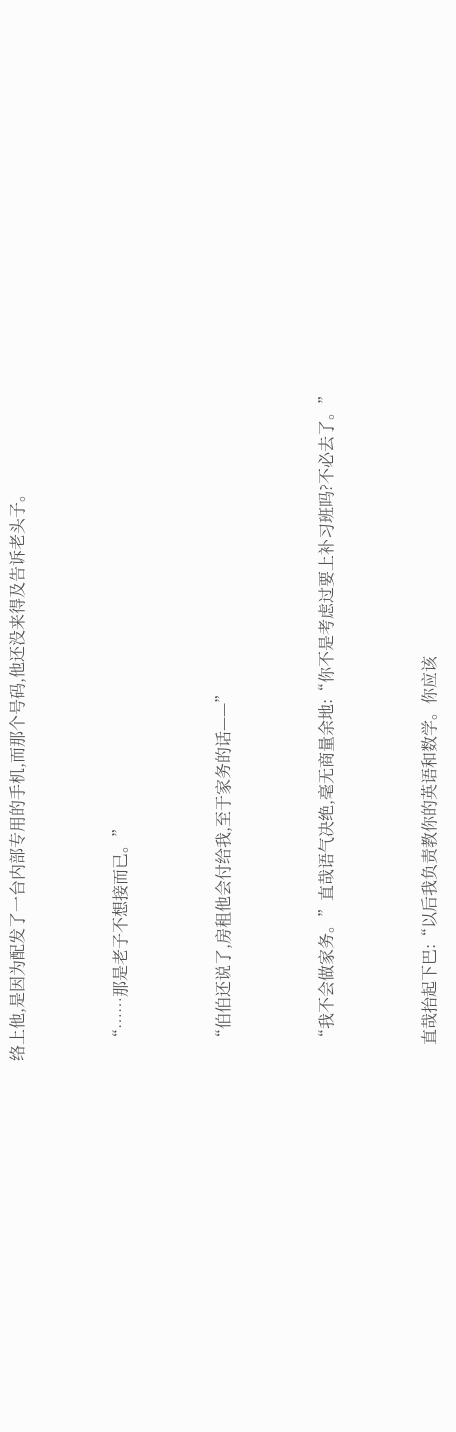络上他,是因为配发了一台内部专用的手机,而那个号码,他还没来得及告诉老头子。


    “……那是老子不想接而已。”


    “伯伯还说了,房租他会付给我,至于家务的话——”


    “我不会做家务。”直哉语气决绝,毫无商量余地:“你不是考虑过要上补习班吗?不必去了。”


    直哉抬起下巴:“以后我负责教你的英语和数学。你应该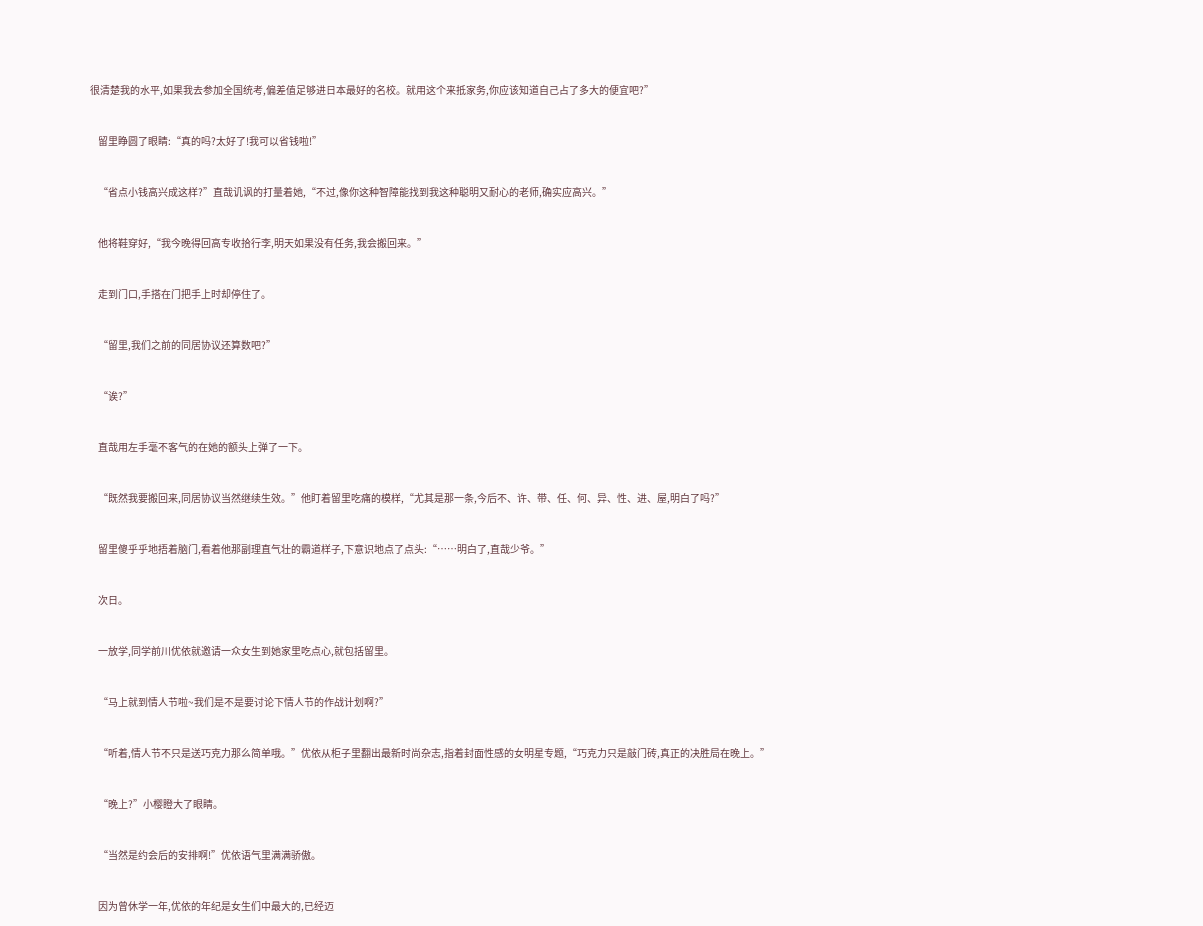很清楚我的水平,如果我去参加全国统考,偏差值足够进日本最好的名校。就用这个来抵家务,你应该知道自己占了多大的便宜吧?”


    留里睁圆了眼睛:“真的吗?太好了!我可以省钱啦!”


    “省点小钱高兴成这样?”直哉讥讽的打量着她,“不过,像你这种智障能找到我这种聪明又耐心的老师,确实应高兴。”


    他将鞋穿好,“我今晚得回高专收拾行李,明天如果没有任务,我会搬回来。”


    走到门口,手搭在门把手上时却停住了。


    “留里,我们之前的同居协议还算数吧?”


    “诶?”


    直哉用左手毫不客气的在她的额头上弹了一下。


    “既然我要搬回来,同居协议当然继续生效。”他盯着留里吃痛的模样,“尤其是那一条,今后不、许、带、任、何、异、性、进、屋,明白了吗?”


    留里傻乎乎地捂着脑门,看着他那副理直气壮的霸道样子,下意识地点了点头:“……明白了,直哉少爷。”


    次日。


    一放学,同学前川优依就邀请一众女生到她家里吃点心,就包括留里。


    “马上就到情人节啦~我们是不是要讨论下情人节的作战计划啊?”


    “听着,情人节不只是送巧克力那么简单哦。”优依从柜子里翻出最新时尚杂志,指着封面性感的女明星专题,“巧克力只是敲门砖,真正的决胜局在晚上。”


    “晚上?”小樱瞪大了眼睛。


    “当然是约会后的安排啊!”优依语气里满满骄傲。


    因为曾休学一年,优依的年纪是女生们中最大的,已经迈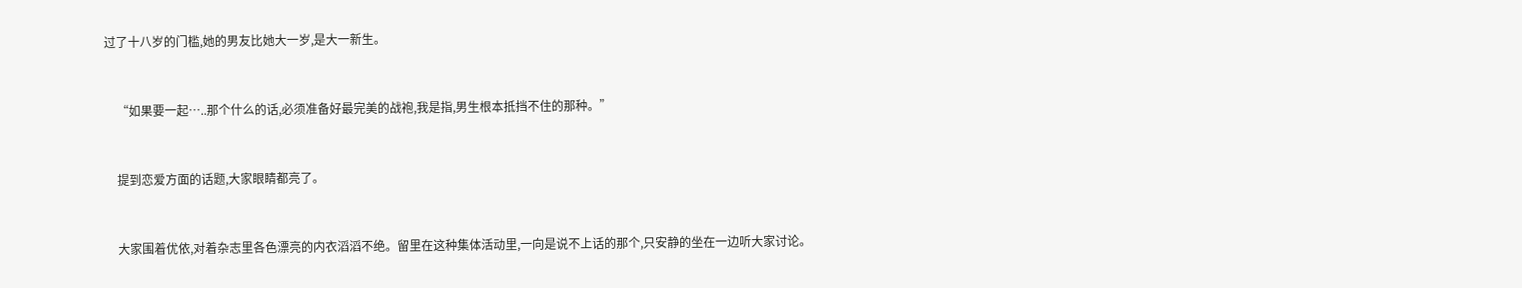过了十八岁的门槛,她的男友比她大一岁,是大一新生。


    “如果要一起…..那个什么的话,必须准备好最完美的战袍,我是指,男生根本抵挡不住的那种。”


    提到恋爱方面的话题,大家眼睛都亮了。


    大家围着优依,对着杂志里各色漂亮的内衣滔滔不绝。留里在这种集体活动里,一向是说不上话的那个,只安静的坐在一边听大家讨论。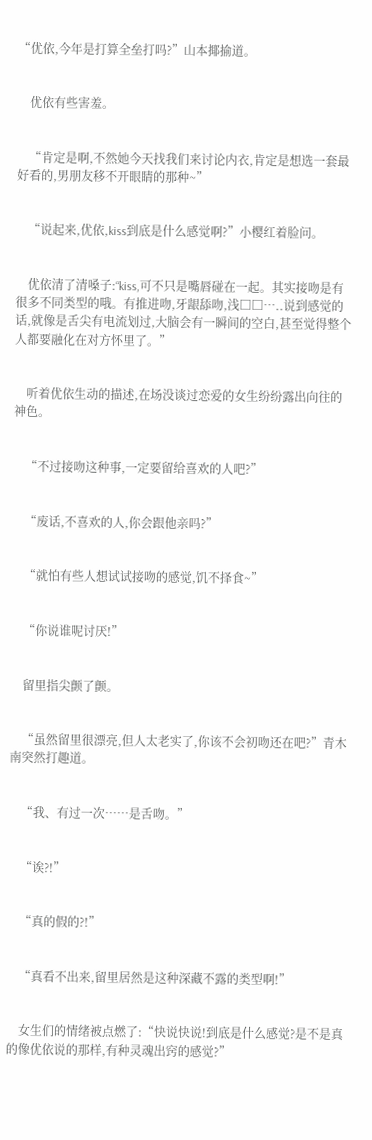“优依,今年是打算全垒打吗?”山本揶揄道。


    优依有些害羞。


    “肯定是啊,不然她今天找我们来讨论内衣,肯定是想选一套最好看的,男朋友移不开眼睛的那种~”


    “说起来,优依,kiss到底是什么感觉啊?”小樱红着脸问。


    优依清了清嗓子:“kiss,可不只是嘴唇碰在一起。其实接吻是有很多不同类型的哦。有推进吻,牙龈舔吻,浅□□…..说到感觉的话,就像是舌尖有电流划过,大脑会有一瞬间的空白,甚至觉得整个人都要融化在对方怀里了。”


    听着优依生动的描述,在场没谈过恋爱的女生纷纷露出向往的神色。


    “不过接吻这种事,一定要留给喜欢的人吧?”


    “废话,不喜欢的人,你会跟他亲吗?”


    “就怕有些人想试试接吻的感觉,饥不择食~”


    “你说谁呢讨厌!”


    留里指尖颤了颤。


    “虽然留里很漂亮,但人太老实了,你该不会初吻还在吧?”青木南突然打趣道。


    “我、有过一次……是舌吻。”


    “诶?!”


    “真的假的?!”


    “真看不出来,留里居然是这种深藏不露的类型啊!”


    女生们的情绪被点燃了:“快说快说!到底是什么感觉?是不是真的像优依说的那样,有种灵魂出窍的感觉?”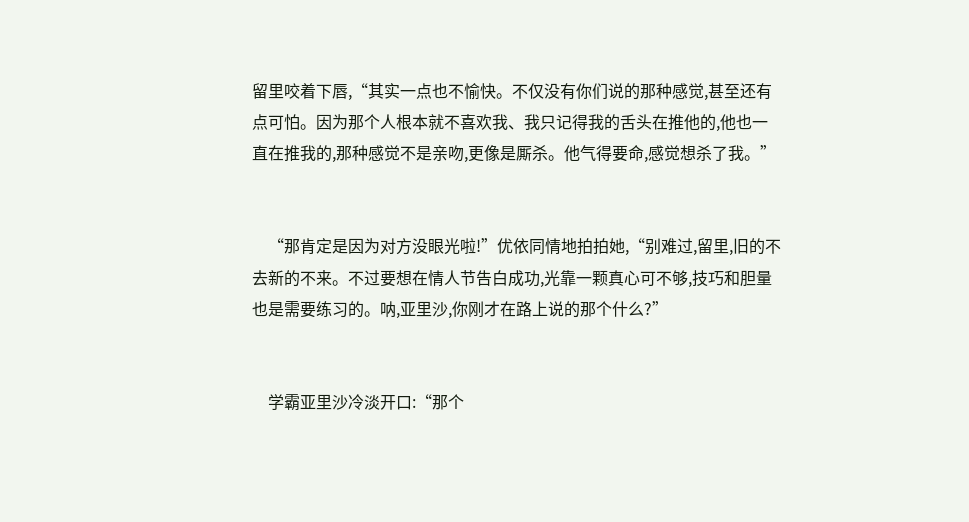留里咬着下唇,“其实一点也不愉快。不仅没有你们说的那种感觉,甚至还有点可怕。因为那个人根本就不喜欢我、我只记得我的舌头在推他的,他也一直在推我的,那种感觉不是亲吻,更像是厮杀。他气得要命,感觉想杀了我。”


    “那肯定是因为对方没眼光啦!”优依同情地拍拍她,“别难过,留里,旧的不去新的不来。不过要想在情人节告白成功,光靠一颗真心可不够,技巧和胆量也是需要练习的。呐,亚里沙,你刚才在路上说的那个什么?”


    学霸亚里沙冷淡开口:“那个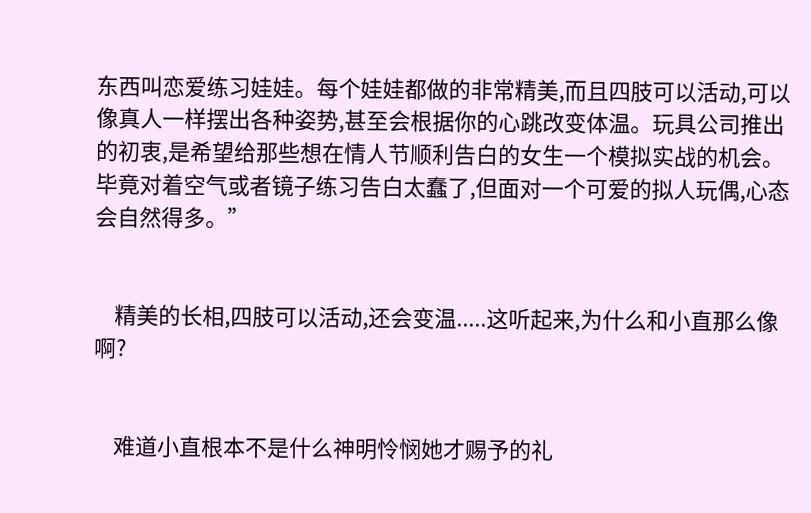东西叫恋爱练习娃娃。每个娃娃都做的非常精美,而且四肢可以活动,可以像真人一样摆出各种姿势,甚至会根据你的心跳改变体温。玩具公司推出的初衷,是希望给那些想在情人节顺利告白的女生一个模拟实战的机会。毕竟对着空气或者镜子练习告白太蠢了,但面对一个可爱的拟人玩偶,心态会自然得多。”


    精美的长相,四肢可以活动,还会变温.....这听起来,为什么和小直那么像啊?


    难道小直根本不是什么神明怜悯她才赐予的礼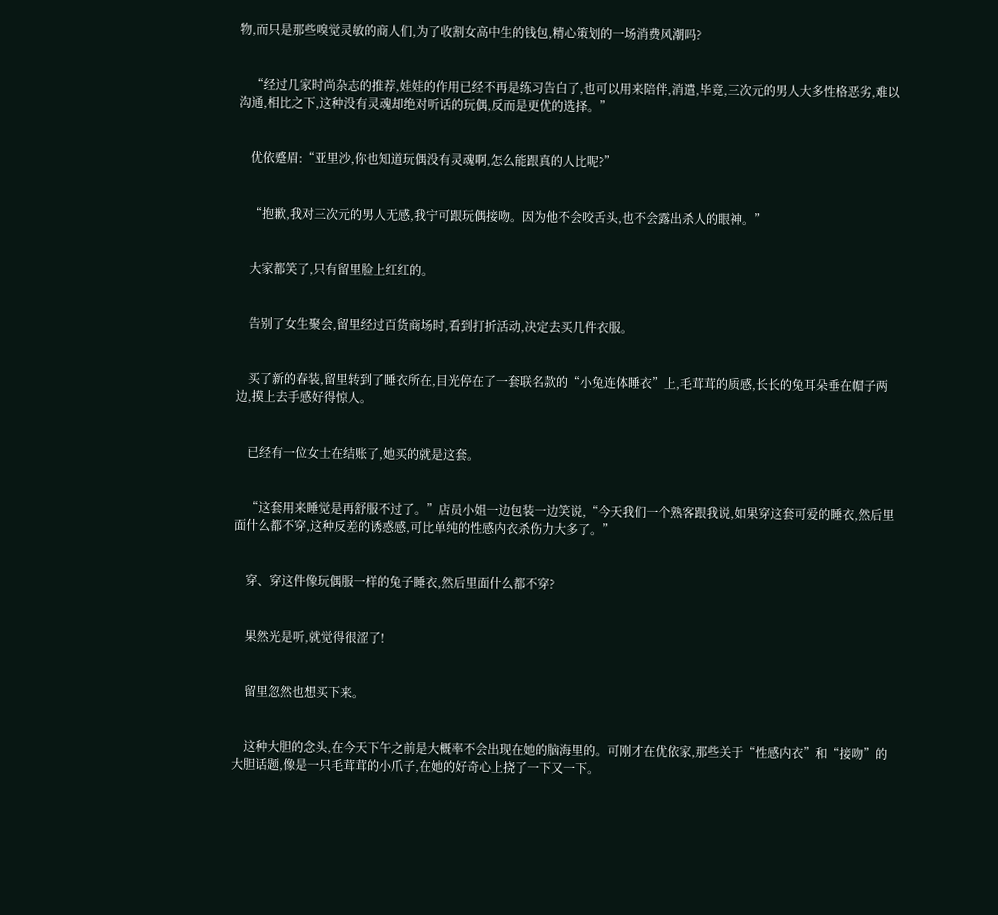物,而只是那些嗅觉灵敏的商人们,为了收割女高中生的钱包,精心策划的一场消费风潮吗?


    “经过几家时尚杂志的推荐,娃娃的作用已经不再是练习告白了,也可以用来陪伴,消遣,毕竟,三次元的男人大多性格恶劣,难以沟通,相比之下,这种没有灵魂却绝对听话的玩偶,反而是更优的选择。”


    优依蹙眉:“亚里沙,你也知道玩偶没有灵魂啊,怎么能跟真的人比呢?”


    “抱歉,我对三次元的男人无感,我宁可跟玩偶接吻。因为他不会咬舌头,也不会露出杀人的眼神。”


    大家都笑了,只有留里脸上红红的。


    告别了女生聚会,留里经过百货商场时,看到打折活动,决定去买几件衣服。


    买了新的春装,留里转到了睡衣所在,目光停在了一套联名款的“小兔连体睡衣”上,毛茸茸的质感,长长的兔耳朵垂在帽子两边,摸上去手感好得惊人。


    已经有一位女士在结账了,她买的就是这套。


    “这套用来睡觉是再舒服不过了。”店员小姐一边包装一边笑说,“今天我们一个熟客跟我说,如果穿这套可爱的睡衣,然后里面什么都不穿,这种反差的诱惑感,可比单纯的性感内衣杀伤力大多了。”


    穿、穿这件像玩偶服一样的兔子睡衣,然后里面什么都不穿?


    果然光是听,就觉得很涩了!


    留里忽然也想买下来。


    这种大胆的念头,在今天下午之前是大概率不会出现在她的脑海里的。可刚才在优依家,那些关于“性感内衣”和“接吻”的大胆话题,像是一只毛茸茸的小爪子,在她的好奇心上挠了一下又一下。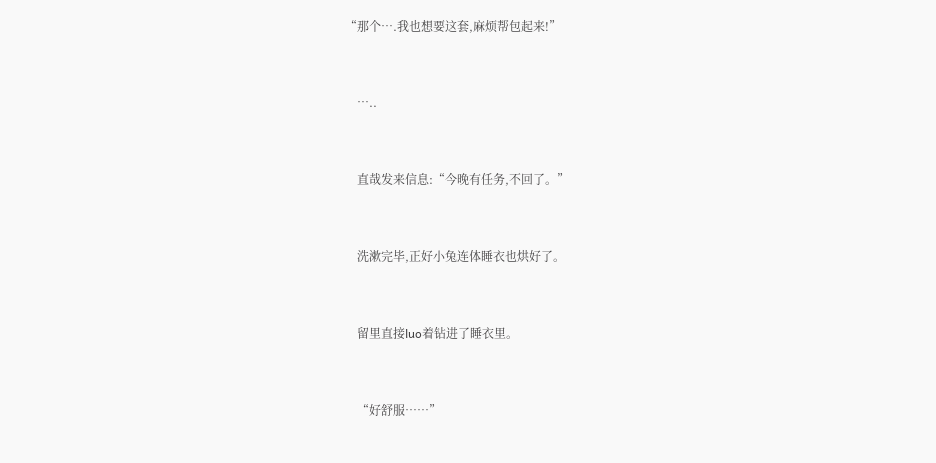“那个….我也想要这套,麻烦帮包起来!”


    …..


    直哉发来信息:“今晚有任务,不回了。”


    洗漱完毕,正好小兔连体睡衣也烘好了。


    留里直接luo着钻进了睡衣里。


    “好舒服……”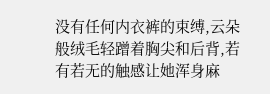没有任何内衣裤的束缚,云朵般绒毛轻蹭着胸尖和后背,若有若无的触感让她浑身麻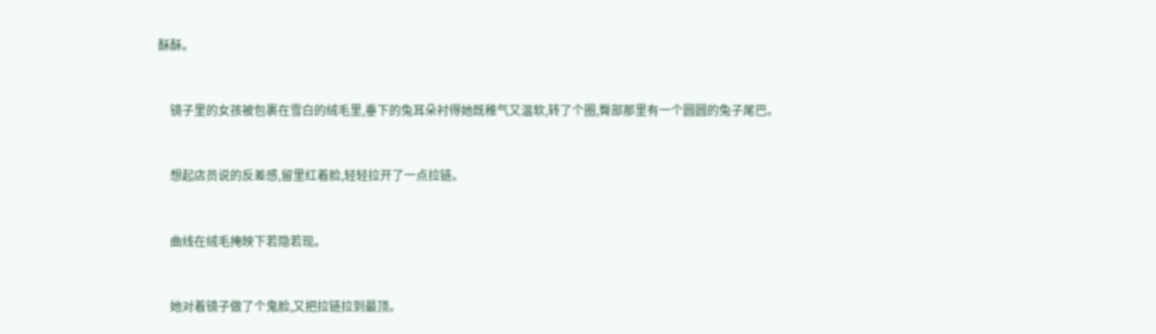酥酥。


    镜子里的女孩被包裹在雪白的绒毛里,垂下的兔耳朵衬得她既稚气又温软,转了个圈,臀部那里有一个圆圆的兔子尾巴。


    想起店员说的反差感,留里红着脸,轻轻拉开了一点拉链。


    曲线在绒毛掩映下若隐若现。


    她对着镜子做了个鬼脸,又把拉链拉到最顶。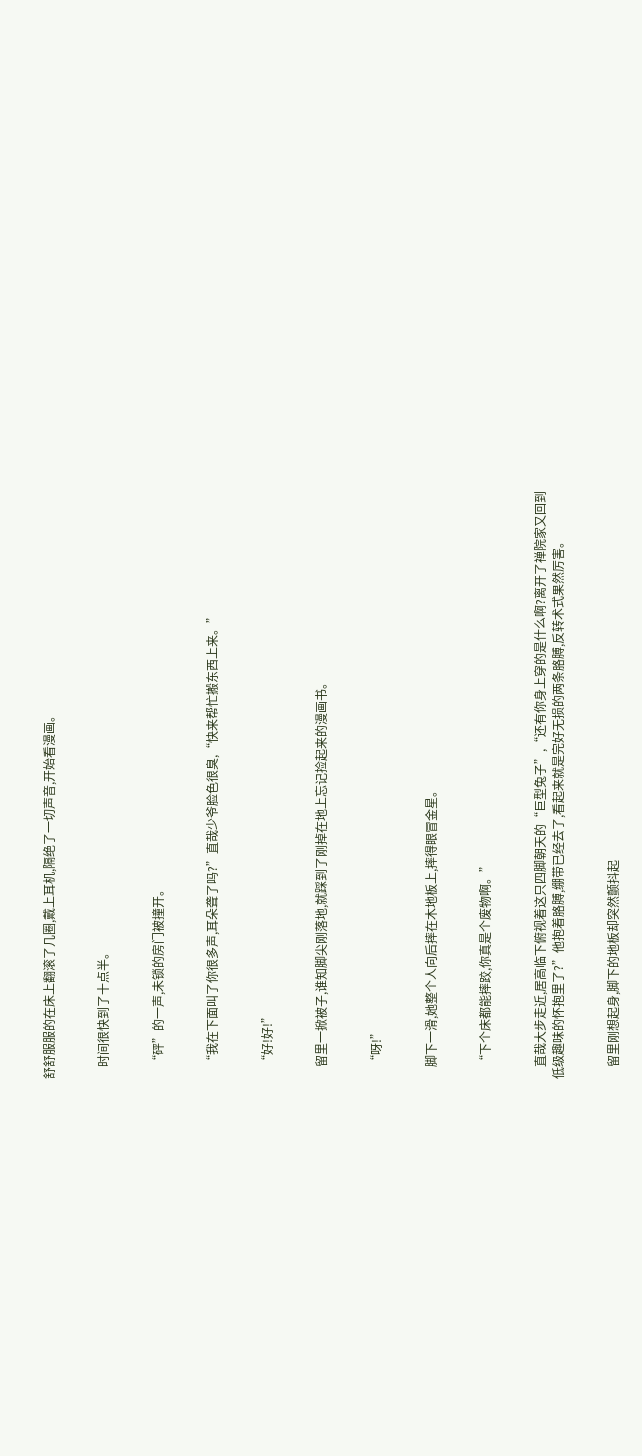舒舒服服的在床上翻滚了几圈,戴上耳机,隔绝了一切声音,开始看漫画。


    时间很快到了十点半。


    “砰”的一声,未锁的房门被撞开。


    “我在下面叫了你很多声,耳朵聋了吗?”直哉少爷脸色很臭,“快来帮忙搬东西上来。”


    “好!好!”


    留里一掀被子,谁知脚尖刚落地,就踩到了刚掉在地上忘记捡起来的漫画书。


    “呀!”


    脚下一滑,她整个人向后摔在木地板上,摔得眼冒金星。


    “下个床都能摔跤,你真是个废物啊。”


    直哉大步走近,居高临下俯视着这只四脚朝天的“巨型兔子”,“还有你身上穿的是什么啊?离开了禅院家又回到低级趣味的怀抱里了?”他抱着胳膊,绷带已经去了,看起来就是完好无损的两条胳膊,反转术式果然厉害。


    留里刚想起身,脚下的地板却突然颤抖起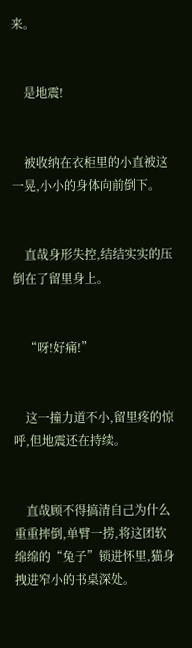来。


    是地震!


    被收纳在衣柜里的小直被这一晃,小小的身体向前倒下。


    直哉身形失控,结结实实的压倒在了留里身上。


    “呀!好痛!”


    这一撞力道不小,留里疼的惊呼,但地震还在持续。


    直哉顾不得搞清自己为什么重重摔倒,单臂一捞,将这团软绵绵的“兔子”锁进怀里,猫身拽进窄小的书桌深处。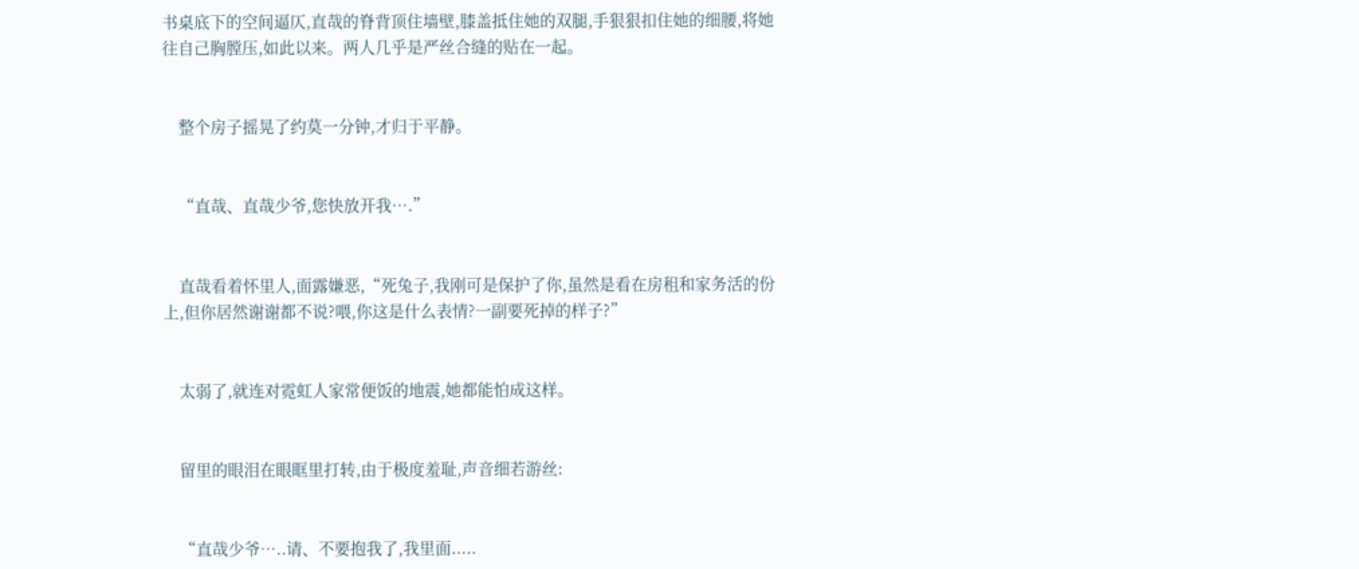书桌底下的空间逼仄,直哉的脊背顶住墙壁,膝盖抵住她的双腿,手狠狠扣住她的细腰,将她往自己胸膛压,如此以来。两人几乎是严丝合缝的贴在一起。


    整个房子摇晃了约莫一分钟,才归于平静。


    “直哉、直哉少爷,您快放开我….”


    直哉看着怀里人,面露嫌恶,“死兔子,我刚可是保护了你,虽然是看在房租和家务活的份上,但你居然谢谢都不说?喂,你这是什么表情?一副要死掉的样子?”


    太弱了,就连对霓虹人家常便饭的地震,她都能怕成这样。


    留里的眼泪在眼眶里打转,由于极度羞耻,声音细若游丝:


    “直哉少爷…..请、不要抱我了,我里面.....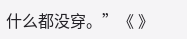什么都没穿。”《 》